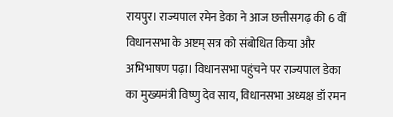रायपुर। राज्यपाल रमेन डेका ने आज छत्तीसगढ़ की 6 वीं विधानसभा के अष्टम् सत्र को संबोधित किया और अभिभाषण पढ़ा। विधानसभा पहुंचने पर राज्यपाल डेका का मुख्यमंत्री विष्णु देव साय, विधानसभा अध्यक्ष डॉ रमन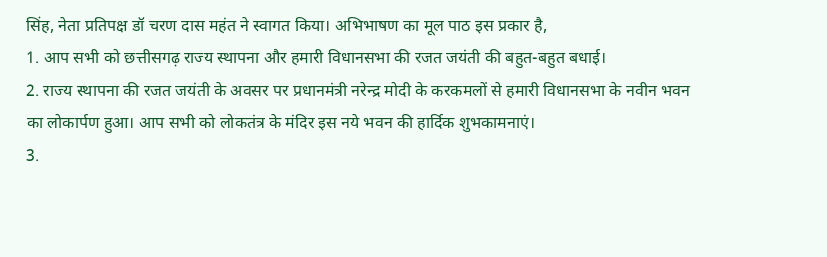सिंह, नेता प्रतिपक्ष डॉ चरण दास महंत ने स्वागत किया। अभिभाषण का मूल पाठ इस प्रकार है,
1. आप सभी को छत्तीसगढ़ राज्य स्थापना और हमारी विधानसभा की रजत जयंती की बहुत-बहुत बधाई।
2. राज्य स्थापना की रजत जयंती के अवसर पर प्रधानमंत्री नरेन्द्र मोदी के करकमलों से हमारी विधानसभा के नवीन भवन का लोकार्पण हुआ। आप सभी को लोकतंत्र के मंदिर इस नये भवन की हार्दिक शुभकामनाएं।
3.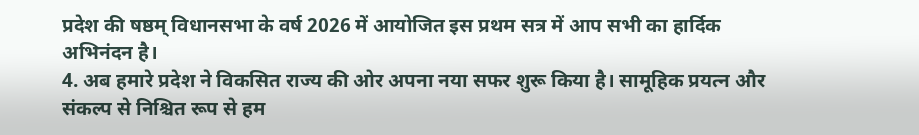प्रदेश की षष्ठम् विधानसभा के वर्ष 2026 में आयोजित इस प्रथम सत्र में आप सभी का हार्दिक अभिनंदन है।
4. अब हमारे प्रदेश ने विकसित राज्य की ओर अपना नया सफर शुरू किया है। सामूहिक प्रयत्न और संकल्प से निश्चित रूप से हम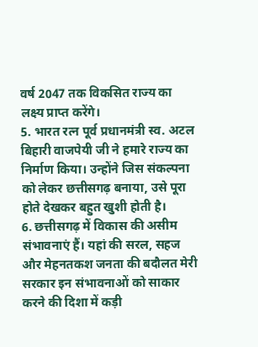वर्ष 2047 तक विकसित राज्य का लक्ष्य प्राप्त करेंगे।
5. भारत रत्न पूर्व प्रधानमंत्री स्व. अटल बिहारी वाजपेयी जी ने हमारे राज्य का निर्माण किया। उन्होंने जिस संकल्पना को लेकर छत्तीसगढ़ बनाया, उसे पूरा होते देखकर बहुत खुशी होती है।
6. छत्तीसगढ़ में विकास की असीम संभावनाएं हैं। यहां की सरल, सहज और मेहनतकश जनता की बदौलत मेरी सरकार इन संभावनाओं को साकार करने की दिशा में कड़ी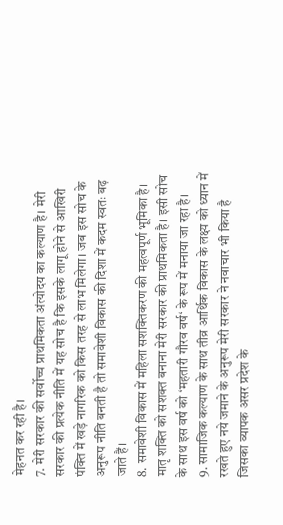मेहनत कर रही है।
7. मेरी सरकार की सर्वोच्च प्राथमिकता अंत्योदय का कल्याण है। मेरी सरकार की प्रत्येक नीति में यह सोच है कि इसके लागू होने से आखिरी पंक्ति में खड़े नागरिक को किस तरह से लाभ मिलेगा। जब इस सोच के अनुरूप नीति बनती है तो समावेशी विकास की दिशा में कदम स्वतः बढ़ जाते हैं।
8. समावेशी विकास में महिला सशक्तिकरण की महत्वपूर्ण भूमिका है। मातृ शक्ति को सशक्त बनाना मेरी सरकार की प्राथमिकता है। इसी सोच के साथ इस वर्ष को ‘महतारी गौरव वर्ष‘ के रूप में मनाया जा रहा है।
9. सामाजिक कल्याण के साथ तीव्र आर्थिक विकास के लक्ष्य को ध्यान में रखते हुए नये जमाने के अनुरूप मेरी सरकार ने नवाचार भी किया है जिसका व्यापक असर प्रदेश के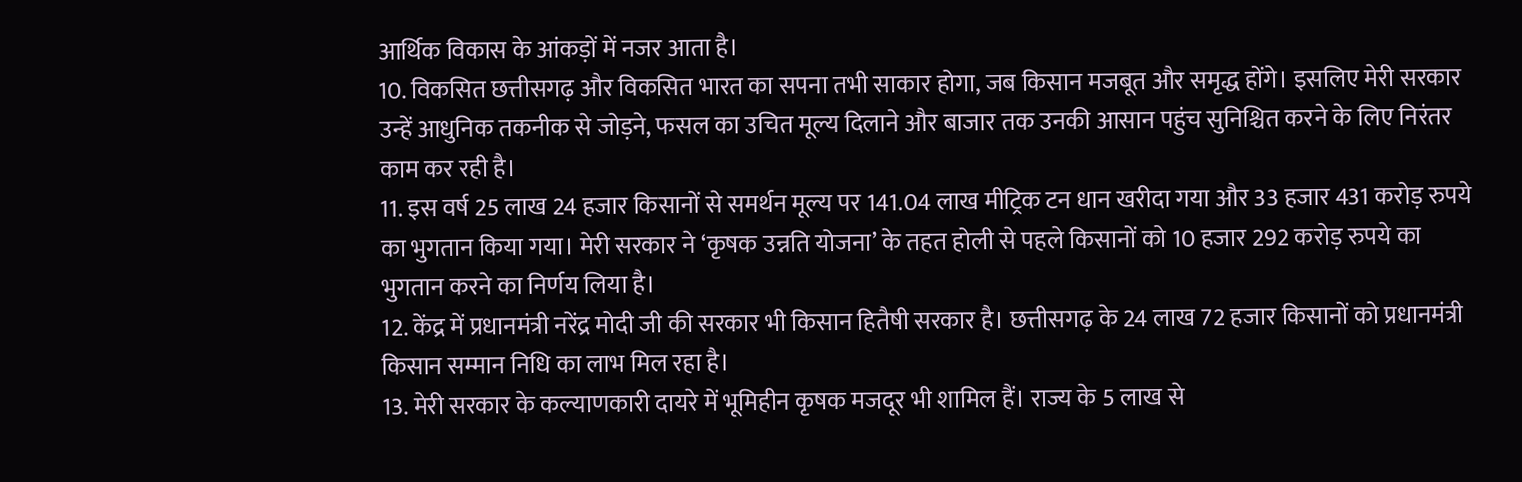आर्थिक विकास के आंकड़ों में नजर आता है।
10. विकसित छत्तीसगढ़ और विकसित भारत का सपना तभी साकार होगा, जब किसान मजबूत और समृद्ध होंगे। इसलिए मेरी सरकार उन्हें आधुनिक तकनीक से जोड़ने, फसल का उचित मूल्य दिलाने और बाजार तक उनकी आसान पहुंच सुनिश्चित करने के लिए निरंतर काम कर रही है।
11. इस वर्ष 25 लाख 24 हजार किसानों से समर्थन मूल्य पर 141.04 लाख मीट्रिक टन धान खरीदा गया और 33 हजार 431 करोड़ रुपये का भुगतान किया गया। मेरी सरकार ने ‘कृषक उन्नति योजना’ के तहत होली से पहले किसानों को 10 हजार 292 करोड़ रुपये का भुगतान करने का निर्णय लिया है।
12. केंद्र में प्रधानमंत्री नरेंद्र मोदी जी की सरकार भी किसान हितैषी सरकार है। छत्तीसगढ़ के 24 लाख 72 हजार किसानों को प्रधानमंत्री किसान सम्मान निधि का लाभ मिल रहा है।
13. मेरी सरकार के कल्याणकारी दायरे में भूमिहीन कृषक मजदूर भी शामिल हैं। राज्य के 5 लाख से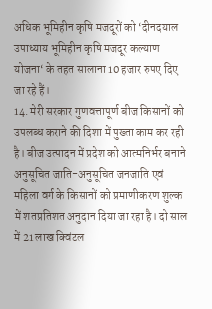अधिक भूमिहीन कृषि मजदूरों को ‘दीनदयाल उपाध्याय भूमिहीन कृषि मजदूर कल्याण योजना‘ के तहत सालाना 10 हजार रुपए दिए जा रहे हैं।
14. मेरी सरकार गुणवत्तापूर्ण बीज किसानों को उपलब्ध कराने की दिशा में पुख्ता काम कर रही है। बीज उत्पादन में प्रदेश को आत्मनिर्भर बनाने अनुसूचित जाति-अनुसूचित जनजाति एवं महिला वर्ग के किसानों को प्रमाणीकरण शुल्क में शतप्रतिशत अनुदान दिया जा रहा है। दो साल में 21 लाख क्विंटल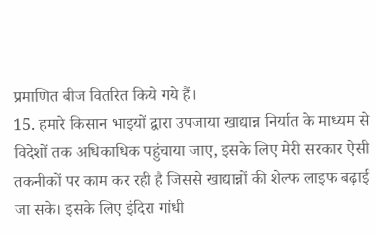प्रमाणित बीज वितरित किये गये हैं।
15. हमारे किसान भाइयों द्वारा उपजाया खाद्यान्न निर्यात के माध्यम से विदेशों तक अधिकाधिक पहुंचाया जाए, इसके लिए मेरी सरकार ऐसी तकनीकों पर काम कर रही है जिससे खाद्यान्नों की शेल्फ लाइफ बढ़ाई जा सके। इसके लिए इंदिरा गांधी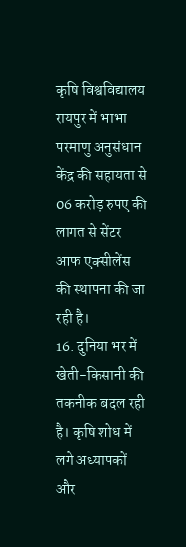कृषि विश्वविद्यालय रायपुर में भाभा परमाणु अनुसंधान केंद्र की सहायता से 06 करोड़ रुपए की लागत से सेंटर आफ एक्सीलेंस की स्थापना की जा रही है।
16. दुनिया भर में खेती-किसानी की तकनीक बदल रही है। कृषि शोध में लगे अध्यापकों और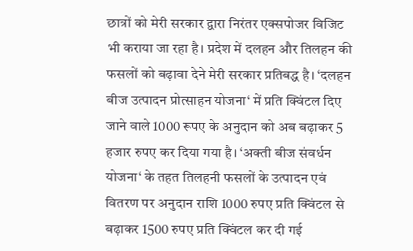छात्रों को मेरी सरकार द्वारा निरंतर एक्सपोजर विजिट भी कराया जा रहा है। प्रदेश में दलहन और तिलहन की फसलों को बढ़ावा देने मेरी सरकार प्रतिबद्ध है। ‘दलहन बीज उत्पादन प्रोत्साहन योजना‘ में प्रति क्विंटल दिए जाने वाले 1000 रूपए के अनुदान को अब बढ़ाकर 5 हजार रुपए कर दिया गया है। ‘अक्ती बीज संवर्धन योजना‘ के तहत तिलहनी फसलों के उत्पादन एवं वितरण पर अनुदान राशि 1000 रुपए प्रति क्विंटल से बढ़ाकर 1500 रुपए प्रति क्विंटल कर दी गई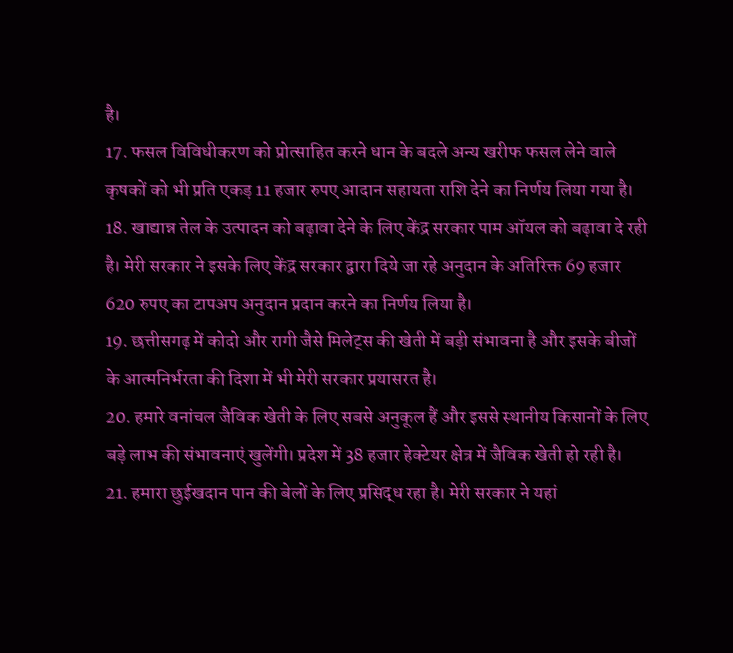है।
17. फसल विविधीकरण को प्रोत्साहित करने धान के बदले अन्य खरीफ फसल लेने वाले कृषकों को भी प्रति एकड़ 11 हजार रुपए आदान सहायता राशि देने का निर्णय लिया गया है।
18. खाद्यान्न तेल के उत्पादन को बढ़ावा देने के लिए केंद्र सरकार पाम ऑयल को बढ़ावा दे रही है। मेरी सरकार ने इसके लिए केंद्र सरकार द्वारा दिये जा रहे अनुदान के अतिरिक्त 69 हजार 620 रुपए का टापअप अनुदान प्रदान करने का निर्णय लिया है।
19. छत्तीसगढ़ में कोदो और रागी जैसे मिलेट्स की खेती में बड़ी संभावना है और इसके बीजों के आत्मनिर्भरता की दिशा में भी मेरी सरकार प्रयासरत है।
20. हमारे वनांचल जैविक खेती के लिए सबसे अनुकूल हैं और इससे स्थानीय किसानों के लिए बड़े लाभ की संभावनाएं खुलेंगी। प्रदेश में 38 हजार हेक्टेयर क्षेत्र में जैविक खेती हो रही है।
21. हमारा छुईखदान पान की बेलों के लिए प्रसिद्ध रहा है। मेरी सरकार ने यहां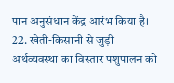पान अनुसंधान केंद्र आरंभ किया है।
22. खेती-किसानी से जुड़ी अर्थव्यवस्था का विस्तार पशुपालन को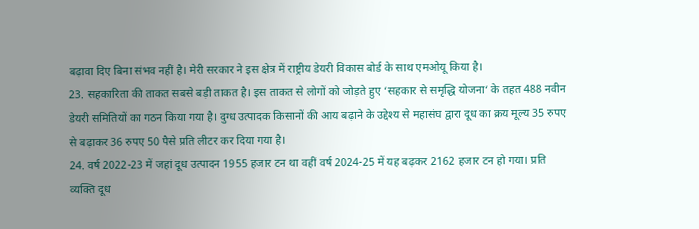बढ़ावा दिए बिना संभव नहीं है। मेरी सरकार ने इस क्षेत्र में राष्ट्रीय डेयरी विकास बोर्ड के साथ एमओयू किया है।
23. सहकारिता की ताकत सबसे बड़ी ताकत है। इस ताकत से लोगों को जोड़ते हुए ‘सहकार से समृद्धि योजना‘ के तहत 488 नवीन डेयरी समितियों का गठन किया गया है। दुग्ध उत्पादक किसानों की आय बढ़ाने के उद्देश्य से महासंघ द्वारा दूध का क्रय मूल्य 35 रुपए से बढ़ाकर 36 रुपए 50 पैसे प्रति लीटर कर दिया गया है।
24. वर्ष 2022-23 में जहां दूध उत्पादन 1955 हजार टन था वहीं वर्ष 2024-25 में यह बढ़कर 2162 हजार टन हो गया। प्रति व्यक्ति दूध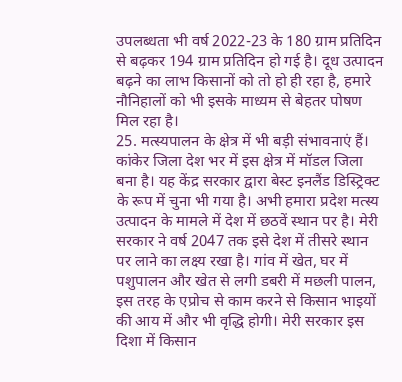उपलब्धता भी वर्ष 2022-23 के 180 ग्राम प्रतिदिन से बढ़कर 194 ग्राम प्रतिदिन हो गई है। दूध उत्पादन बढ़ने का लाभ किसानों को तो हो ही रहा है, हमारे नौनिहालों को भी इसके माध्यम से बेहतर पोषण मिल रहा है।
25. मत्स्यपालन के क्षेत्र में भी बड़ी संभावनाएं हैं। कांकेर जिला देश भर में इस क्षेत्र में मॉडल जिला बना है। यह केंद्र सरकार द्वारा बेस्ट इनलैंड डिस्ट्रिक्ट के रूप में चुना भी गया है। अभी हमारा प्रदेश मत्स्य उत्पादन के मामले में देश में छठवें स्थान पर है। मेरी सरकार ने वर्ष 2047 तक इसे देश में तीसरे स्थान पर लाने का लक्ष्य रखा है। गांव में खेत, घर में पशुपालन और खेत से लगी डबरी में मछली पालन, इस तरह के एप्रोच से काम करने से किसान भाइयों की आय में और भी वृद्धि होगी। मेरी सरकार इस दिशा में किसान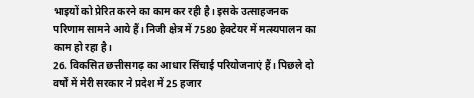भाइयों को प्रेरित करने का काम कर रही है। इसके उत्साहजनक परिणाम सामने आये हैं। निजी क्षेत्र में 7580 हेक्टेयर में मत्स्यपालन का काम हो रहा है।
26. विकसित छत्तीसगढ़ का आधार सिंचाई परियोजनाएं हैं। पिछले दो वर्षों में मेरी सरकार ने प्रदेश में 25 हजार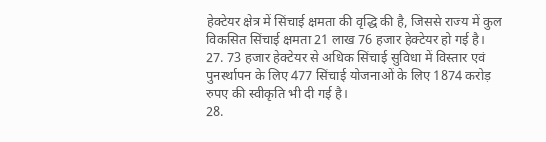हेक्टेयर क्षेत्र में सिंचाई क्षमता की वृद्धि की है, जिससे राज्य में कुल विकसित सिंचाई क्षमता 21 लाख 76 हजार हेक्टेयर हो गई है।
27. 73 हजार हेक्टेयर से अधिक सिंचाई सुविधा में विस्तार एवं पुनर्स्थापन के लिए 477 सिंचाई योजनाओं के लिए 1874 करोड़ रुपए की स्वीकृति भी दी गई है।
28.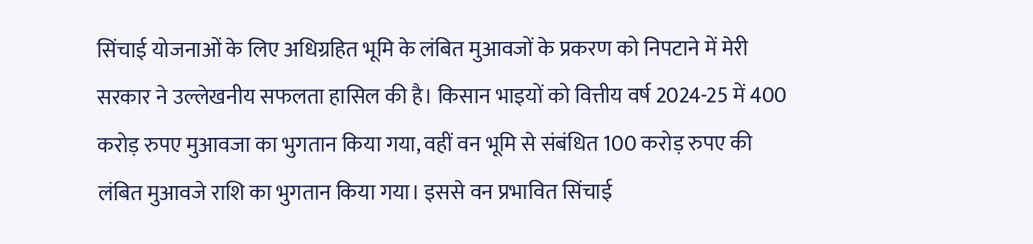सिंचाई योजनाओं के लिए अधिग्रहित भूमि के लंबित मुआवजों के प्रकरण को निपटाने में मेरी सरकार ने उल्लेखनीय सफलता हासिल की है। किसान भाइयों को वित्तीय वर्ष 2024-25 में 400 करोड़ रुपए मुआवजा का भुगतान किया गया, वहीं वन भूमि से संबंधित 100 करोड़ रुपए की लंबित मुआवजे राशि का भुगतान किया गया। इससे वन प्रभावित सिंचाई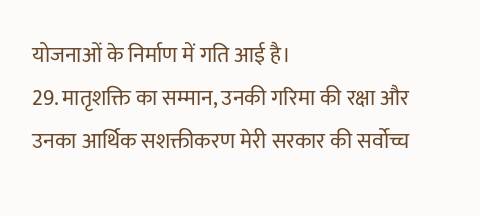योजनाओं के निर्माण में गति आई है।
29. मातृशक्ति का सम्मान, उनकी गरिमा की रक्षा और उनका आर्थिक सशक्तीकरण मेरी सरकार की सर्वोच्च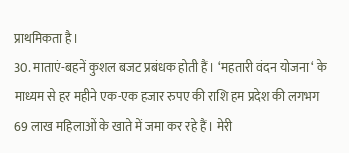प्राथमिकता है।
30. माताएं-बहनें कुशल बजट प्रबंधक होती हैं। ‘महतारी वंदन योजना‘ के माध्यम से हर महीने एक-एक हजार रुपए की राशि हम प्रदेश की लगभग 69 लाख महिलाओं के खाते में जमा कर रहे हैं। मेरी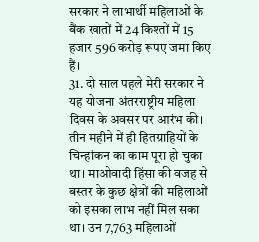सरकार ने लाभार्थी महिलाओं के बैंक खातों में 24 किश्तों में 15 हजार 596 करोड़ रूपए जमा किए हैं।
31. दो साल पहले मेरी सरकार ने यह योजना अंतरराष्ट्रीय महिला दिवस के अवसर पर आरंभ की। तीन महीने में ही हितग्राहियों के चिन्हांकन का काम पूरा हो चुका था। माओवादी हिंसा की वजह से बस्तर के कुछ क्षेत्रों की महिलाओं को इसका लाभ नहीं मिल सका था। उन 7,763 महिलाओं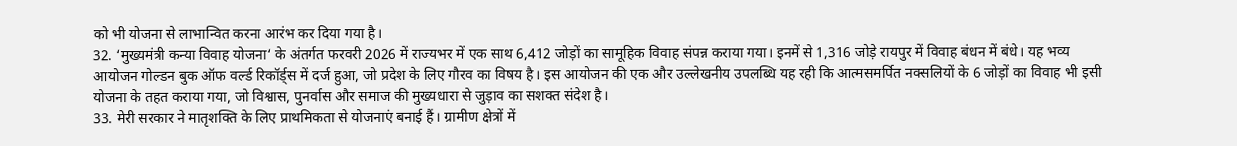को भी योजना से लाभान्वित करना आरंभ कर दिया गया है।
32. ‘मुख्यमंत्री कन्या विवाह योजना‘ के अंतर्गत फरवरी 2026 में राज्यभर में एक साथ 6,412 जोड़ों का सामूहिक विवाह संपन्न कराया गया। इनमें से 1,316 जोड़े रायपुर में विवाह बंधन में बंधे। यह भव्य आयोजन गोल्डन बुक ऑफ वर्ल्ड रिकॉर्ड्स में दर्ज हुआ, जो प्रदेश के लिए गौरव का विषय है। इस आयोजन की एक और उल्लेखनीय उपलब्धि यह रही कि आत्मसमर्पित नक्सलियों के 6 जोड़ों का विवाह भी इसी योजना के तहत कराया गया, जो विश्वास, पुनर्वास और समाज की मुख्यधारा से जुड़ाव का सशक्त संदेश है।
33. मेरी सरकार ने मातृशक्ति के लिए प्राथमिकता से योजनाएं बनाई हैं। ग्रामीण क्षेत्रों में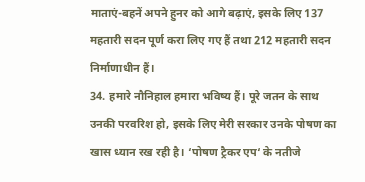माताएं-बहनें अपने हुनर को आगे बढ़ाएं, इसके लिए 137 महतारी सदन पूर्ण करा लिए गए हैं तथा 212 महतारी सदन निर्माणाधीन हैं।
34. हमारे नौनिहाल हमारा भविष्य हैं। पूरे जतन के साथ उनकी परवरिश हो, इसके लिए मेरी सरकार उनके पोषण का खास ध्यान रख रही है। ‘पोषण ट्रैकर एप‘ के नतीजे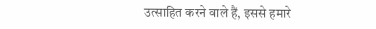उत्साहित करने वाले हैं, इससे हमारे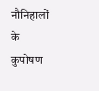नौनिहालों के कुपोषण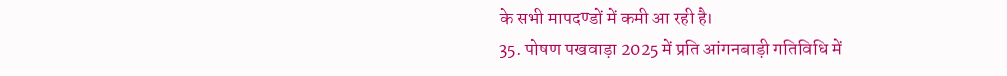के सभी मापदण्डों में कमी आ रही है।
35. पोषण पखवाड़ा 2025 में प्रति आंगनबाड़ी गतिविधि में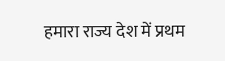हमारा राज्य देश में प्रथम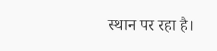स्थान पर रहा है।